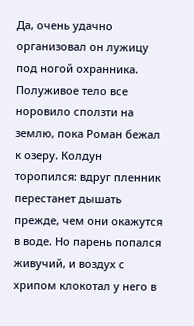Да, очень удачно организовал он лужицу под ногой охранника.
Полуживое тело все норовило сползти на землю, пока Роман бежал к озеру. Колдун торопился: вдруг пленник перестанет дышать прежде, чем они окажутся в воде. Но парень попался живучий, и воздух с хрипом клокотал у него в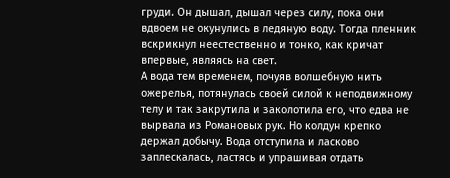груди. Он дышал, дышал через силу, пока они вдвоем не окунулись в ледяную воду. Тогда пленник вскрикнул неестественно и тонко, как кричат впервые, являясь на свет.
А вода тем временем, почуяв волшебную нить ожерелья, потянулась своей силой к неподвижному телу и так закрутила и заколотила его, что едва не вырвала из Романовых рук. Но колдун крепко держал добычу. Вода отступила и ласково заплескалась, ластясь и упрашивая отдать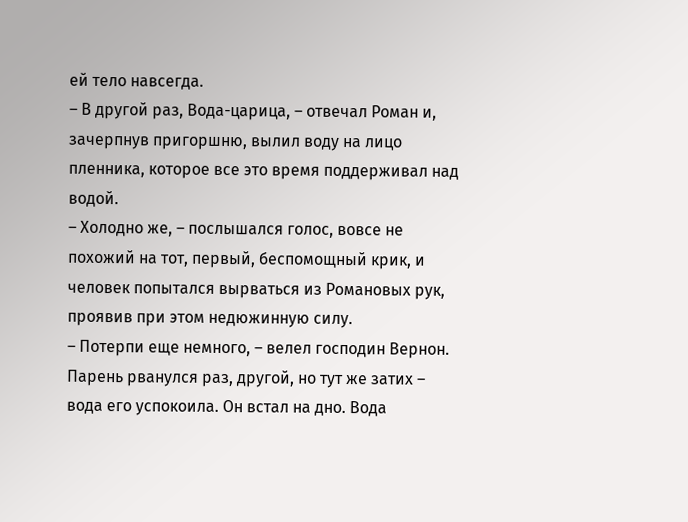ей тело навсегда.
– В другой раз, Вода-царица, – отвечал Роман и, зачерпнув пригоршню, вылил воду на лицо пленника, которое все это время поддерживал над водой.
– Холодно же, – послышался голос, вовсе не похожий на тот, первый, беспомощный крик, и человек попытался вырваться из Романовых рук, проявив при этом недюжинную силу.
– Потерпи еще немного, – велел господин Вернон.
Парень рванулся раз, другой, но тут же затих – вода его успокоила. Он встал на дно. Вода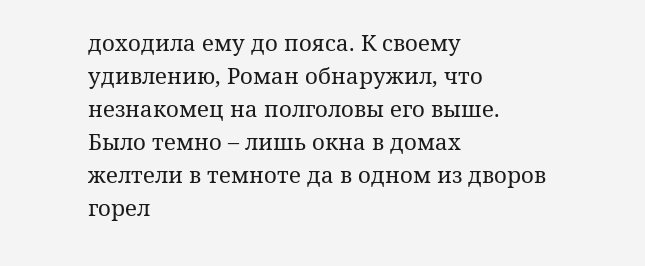доходила ему до пояса. К своему удивлению, Роман обнаружил, что незнакомец на полголовы его выше. Было темно – лишь окна в домах желтели в темноте да в одном из дворов горел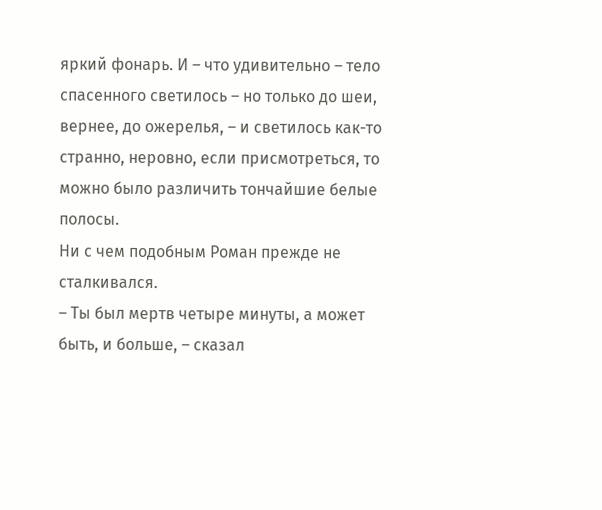яркий фонарь. И – что удивительно – тело спасенного светилось – но только до шеи, вернее, до ожерелья, – и светилось как-то странно, неровно, если присмотреться, то можно было различить тончайшие белые полосы.
Ни с чем подобным Роман прежде не сталкивался.
– Ты был мертв четыре минуты, а может быть, и больше, – сказал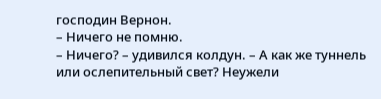господин Вернон.
– Ничего не помню.
– Ничего? – удивился колдун. – А как же туннель или ослепительный свет? Неужели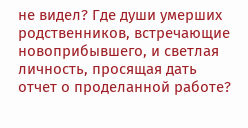не видел? Где души умерших родственников, встречающие новоприбывшего, и светлая личность, просящая дать отчет о проделанной работе?